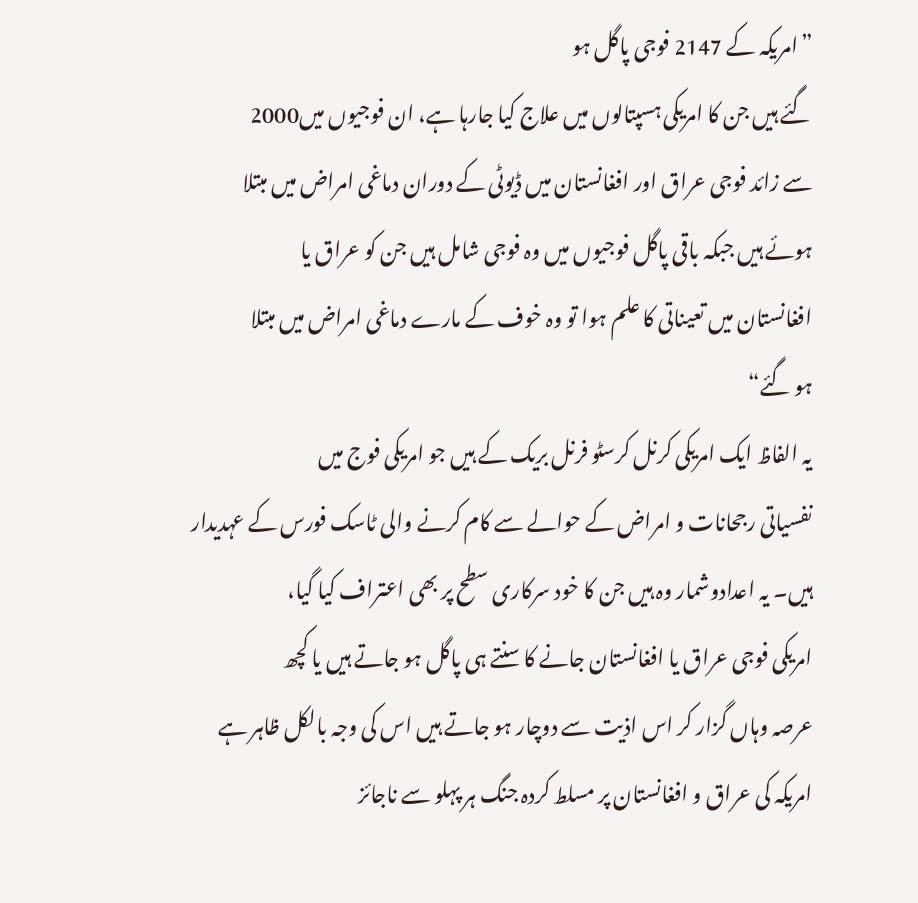”امریکہ کے 2147 فوجی پاگل ہو
گئے ہیں جن کا امریکی ہسپتالوں میں علاج کیا جارہا ہے، ان فوجیوں میں2000
سے زائد فوجی عراق اور افغانستان میں ڈیوٹی کے دوران دماغی امراض میں مبتلا
ہوئے ہیں جبکہ باقی پاگل فوجیوں میں وہ فوجی شامل ہیں جن کو عراق یا
افغانستان میں تعیناتی کا علم ہوا تو وہ خوف کے مارے دماغی امراض میں مبتلا
ہو گئے“
یہ الفاظ ایک امریکی کرنل کرسٹو فرنل بریک کے ہیں جو امریکی فوج میں
نفسیاتی رجحانات و امراض کے حوالے سے کام کرنے والی ٹاسک فورس کے عہدیدار
ہیں۔ یہ اعدادوشمار وہ ہیں جن کا خود سرکاری سطح پر بھی اعتراف کیا گیا،
امریکی فوجی عراق یا افغانستان جانے کا سنتے ہی پاگل ہو جاتے ہیں یا کچھ
عرصہ وہاں گزار کر اس اذیت سے دوچار ہو جاتے ہیں اس کی وجہ بالکل ظاہر ہے
امریکہ کی عراق و افغانستان پر مسلط کردہ جنگ ہر پہلو سے ناجائز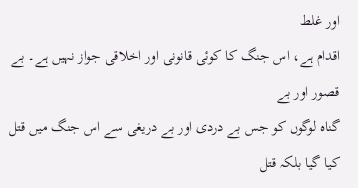اور غلط
اقدام ہے، اس جنگ کا کوئی قانونی اور اخلاقی جواز نہیں ہے۔ بے قصور اور بے
گناہ لوگوں کو جس بے دردی اور بے دریغی سے اس جنگ میں قتل کیا گیا بلکہ قتل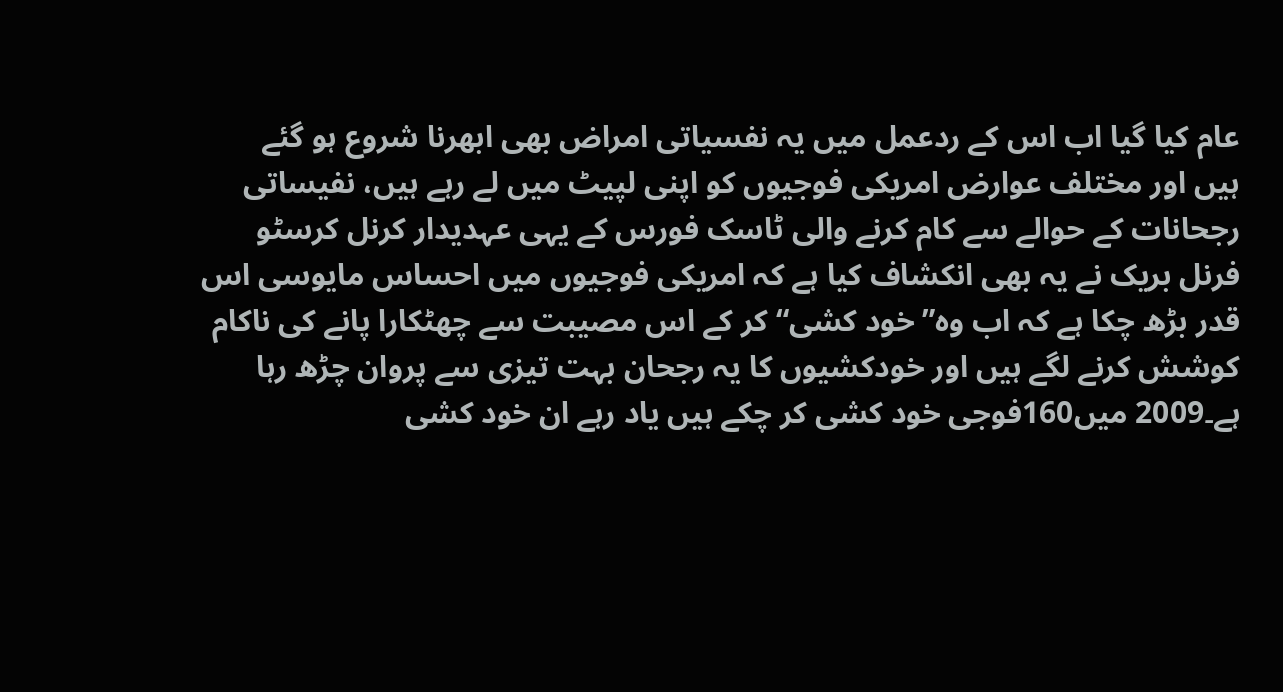عام کیا گیا اب اس کے ردعمل میں یہ نفسیاتی امراض بھی ابھرنا شروع ہو گئے
ہیں اور مختلف عوارض امریکی فوجیوں کو اپنی لپیٹ میں لے رہے ہیں، نفیساتی
رجحانات کے حوالے سے کام کرنے والی ٹاسک فورس کے یہی عہدیدار کرنل کرسٹو
فرنل بریک نے یہ بھی انکشاف کیا ہے کہ امریکی فوجیوں میں احساس مایوسی اس
قدر بڑھ چکا ہے کہ اب وہ”خود کشی“ کر کے اس مصیبت سے چھٹکارا پانے کی ناکام
کوشش کرنے لگے ہیں اور خودکشیوں کا یہ رجحان بہت تیزی سے پروان چڑھ رہا
ہے۔2009 میں160فوجی خود کشی کر چکے ہیں یاد رہے ان خود کشی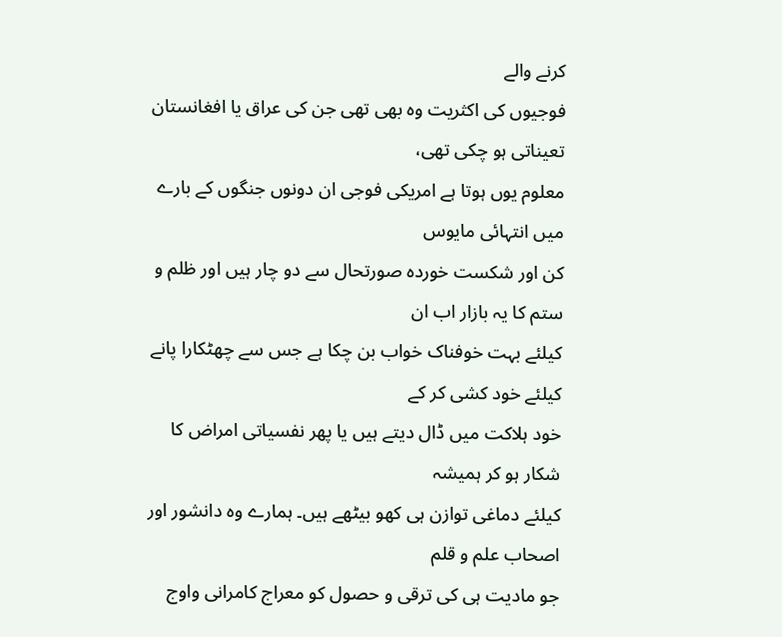کرنے والے
فوجیوں کی اکثریت وہ بھی تھی جن کی عراق یا افغانستان تعیناتی ہو چکی تھی،
معلوم یوں ہوتا ہے امریکی فوجی ان دونوں جنگوں کے بارے میں انتہائی مایوس
کن اور شکست خوردہ صورتحال سے دو چار ہیں اور ظلم و ستم کا یہ بازار اب ان
کیلئے بہت خوفناک خواب بن چکا ہے جس سے چھٹکارا پانے کیلئے خود کشی کر کے
خود ہلاکت میں ڈال دیتے ہیں یا پھر نفسیاتی امراض کا شکار ہو کر ہمیشہ
کیلئے دماغی توازن ہی کھو بیٹھے ہیں۔ ہمارے وہ دانشور اور اصحاب علم و قلم
جو مادیت ہی کی ترقی و حصول کو معراج کامرانی واوج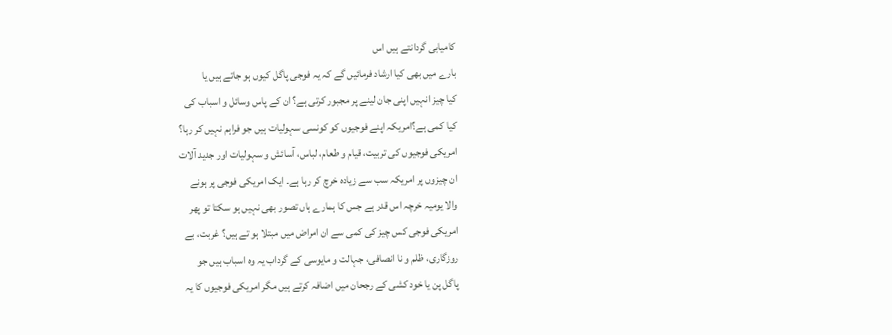کامیابی گردانتے ہیں اس
بارے میں بھی کیا ارشاد فرمائیں گے کہ یہ فوجی پاگل کیوں ہو جاتے ہیں یا
کیا چیز انہیں اپنی جان لینے پر مجبور کرتی ہے؟ ان کے پاس وسائل و اسباب کی
کیا کمی ہے؟امریکہ اپنے فوجیوں کو کونسی سہولیات ہیں جو فراہم نہیں کر رہا؟
امریکی فوجیوں کی تربیت، قیام و طعام، لباس، آسائش و سہولیات اور جدید آلات
ان چیزوں پر امریکہ سب سے زیادہ خرچ کر رہا ہے۔ ایک امریکی فوجی پر ہونے
والا یومیہ خرچہ اس قدر ہے جس کا ہمارے ہاں تصور بھی نہیں ہو سکتا تو پھر
امریکی فوجی کس چیز کی کمی سے ان امراض میں مبتلا ہو تے ہیں؟ غربت، بے
روزگاری، ظلم و نا انصافی، جہالت و مایوسی کے گرداب یہ وہ اسباب ہیں جو
پاگل پن یا خود کشی کے رجحان میں اضافہ کرتے ہیں مگر امریکی فوجیوں کا یہ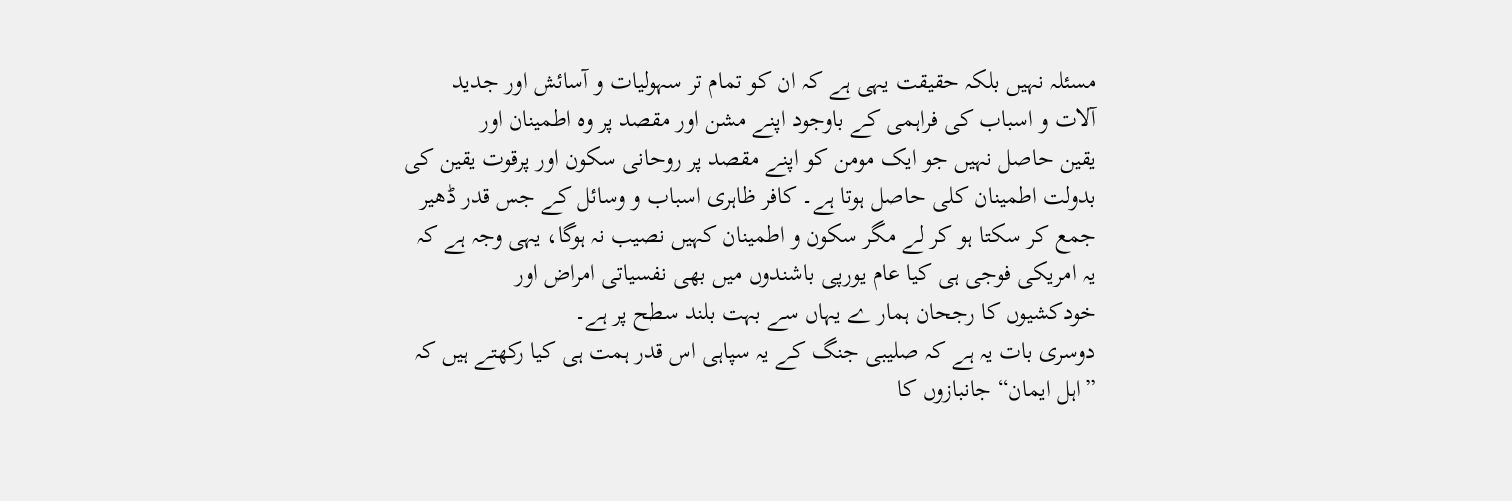مسئلہ نہیں بلکہ حقیقت یہی ہے کہ ان کو تمام تر سہولیات و آسائش اور جدید
آلات و اسباب کی فراہمی کے باوجود اپنے مشن اور مقصد پر وہ اطمینان اور
یقین حاصل نہیں جو ایک مومن کو اپنے مقصد پر روحانی سکون اور پرقوت یقین کی
بدولت اطمینان کلی حاصل ہوتا ہے۔ کافر ظاہری اسباب و وسائل کے جس قدر ڈھیر
جمع کر سکتا ہو کر لے مگر سکون و اطمینان کہیں نصیب نہ ہوگا، یہی وجہ ہے کہ
یہ امریکی فوجی ہی کیا عام یورپی باشندوں میں بھی نفسیاتی امراض اور
خودکشیوں کا رجحان ہمار ے یہاں سے بہت بلند سطح پر ہے۔
دوسری بات یہ ہے کہ صلیبی جنگ کے یہ سپاہی اس قدر ہمت ہی کیا رکھتے ہیں کہ
”اہل ایمان“ جانبازوں کا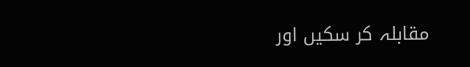مقابلہ کر سکیں اور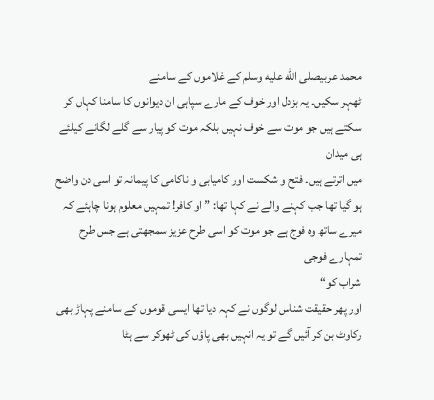محمد عربیصلى الله عليه وسلم کے غلاموں کے سامنے
ٹھہر سکیں۔ یہ بزدل اور خوف کے مارے سپاہی ان دیوانوں کا سامنا کہاں کر
سکتے ہیں جو موت سے خوف نہیں بلکہ موت کو پیار سے گلے لگانے کیلئے ہی میدان
میں اترتے ہیں۔ فتح و شکست اور کامیابی و ناکامی کا پیمانہ تو اسی دن واضح
ہو گیا تھا جب کہنے والے نے کہا تھا: ”او کافر! تمہیں معلوم ہونا چاہئے کہ
میرے ساتھ وہ فوج ہے جو موت کو اسی طرح عزیز سمجھتی ہے جس طرح تمہارے فوجی
شراب کو“
اور پھر حقیقت شناس لوگوں نے کہہ دیا تھا ایسی قوموں کے سامنے پہاڑ بھی
رکاوٹ بن کر آئیں گے تو یہ انہیں بھی پاؤں کی ٹھوکر سے ہٹا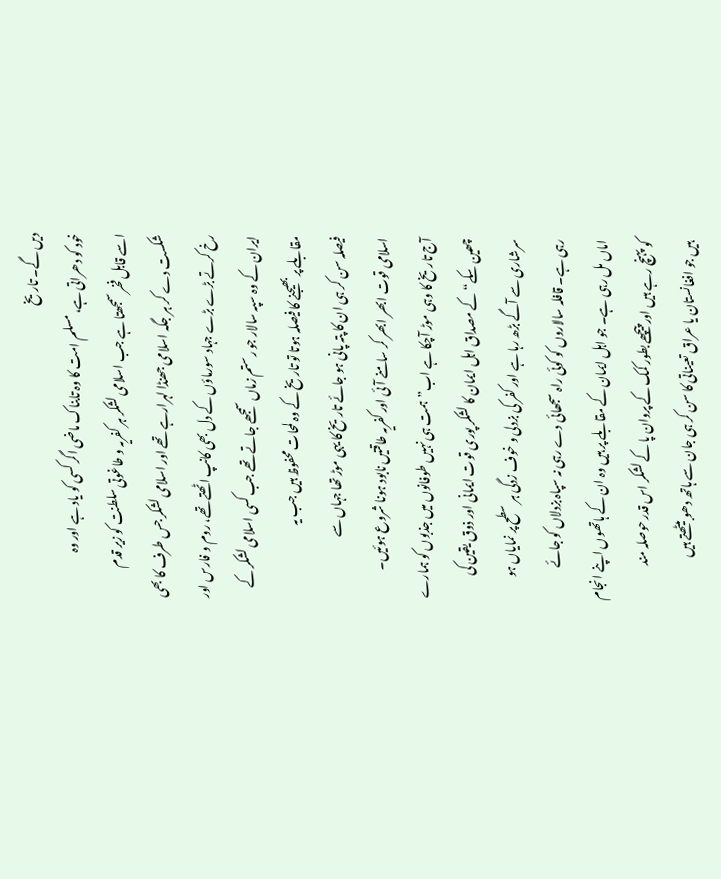دیں گے۔ تاریخ
خود کو دھراتی ہے، مسلم امت کا وہ تابناک ماضی اگر کسی کو یاد ہے اور وہ
اسے قابل فخر سمجھتا ہے جب اسلامی لشکر ہر کفریہ و طاغوتی سلطنت کو زیر قدم
شکست دے کر ہر جگہ اسلامی جھنڈا لہرارہے تھے اور اسلامی لشکر جس طرف کا بھی
رخ کرتے بڑے بڑے جہاد سورماؤں کے دل بھی کانپ اٹھتے تھے، روم و فارس اور
ایران کے وہ سپہ سالار جو رستم زماں سمجھے جاتے تھے جب کسی اسلامی لشکر کے
مقابلے پر بھیجنے کا فیصلہ ہوتا تو تاریخ کے وہ لمحات محفوظ ہیں جب یہ
فیصلہ سن کر ہی ان کا پتہ پانی ہو جائے تاریخ کا یہی موڑ تھا جہاں سے
اسلامی قوت ابھر ابھر کر سامنے آئی اور کفریہ طاقتیں نابود ہونا شروع ہوئیں۔
آج تاریخ کا وہی موڑ آچکا ہے اب”ہمت ہی نہیں طوفانوں میں جذبوں کو ہمارے
چھین سکے“ کے مصداق اہل ایمان کا لشکر پوری قوت ایمانی اور ذوق یقین کی
سرشاری سے آگے بڑھ رہا ہے اور کفر کی بزدلی و خوف زدگی ہر سطح پر نمایاں ہو
رہی ہے۔ قافلہ سالاروں کو کوئی راہ سجھائی دے رہی نہ سپاہ بزدلاں کو جائے
اماں مل رہی ہے۔ جو اہل ایمان کے مقابلے پر ہیں وہ ان کے ہاتھوں اپنے انجام
کو پہنچ رہے ہیں اور پیچھے بطور کمک کے پروان پا کے لشکر اس قدر حوصلہ مند
ہیں جو افغانستان یا عراق تعیناتی کا سن کر ہی جان سے ہاتھ دھو بیٹھتے ہیں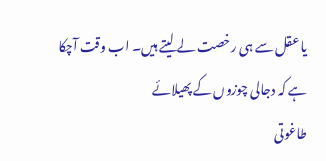یا عقل سے ہی رخصت لے لیتے ہیں۔ اب وقت آچکا ہے کہ دجالی چوزوں کے پھیلائے
طاغوتی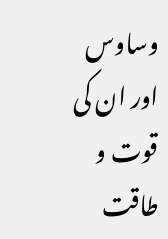وساوس اور ان کی قوت و طاقت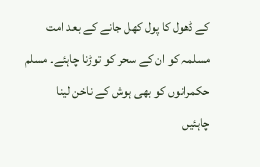کے ڈھول کا پول کھل جانے کے بعد امت
مسلمہ کو ان کے سحر کو توڑنا چاہئے۔ مسلم حکمرانوں کو بھی ہوش کے ناخن لینا
چاہئیں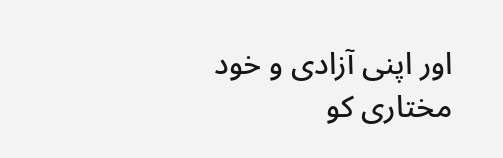اور اپنی آزادی و خود مختاری کو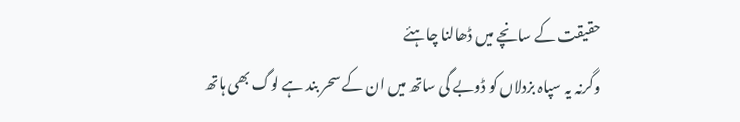حقیقت کے سانچے میں ڈھالنا چاہئے
وگرنہ یہ سپاہ بزدلاں کو ڈوبے گی ساتھ میں ان کے سحر بند ہے لوگ بھی ہاتھ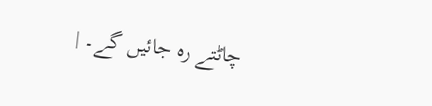چاٹتے رہ جائیں گے۔ |